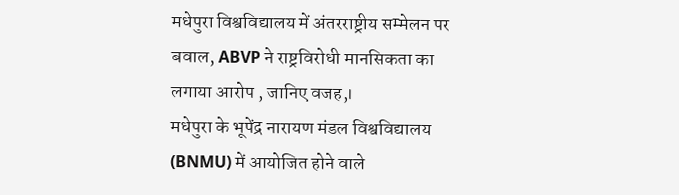मधेपुरा विश्वविद्यालय में अंतरराष्ट्रीय सम्मेलन पर बवाल, ABVP ने राष्ट्रविरोधी मानसिकता का लगाया आरोप , जानिए वजह,।
मधेपुरा के भूपेंद्र नारायण मंडल विश्वविद्यालय (BNMU) में आयोजित होने वाले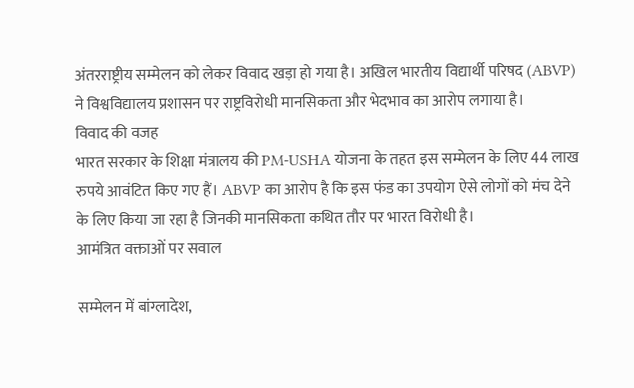अंतरराष्ट्रीय सम्मेलन को लेकर विवाद खड़ा हो गया है। अखिल भारतीय विद्यार्थी परिषद (ABVP) ने विश्वविद्यालय प्रशासन पर राष्ट्रविरोधी मानसिकता और भेदभाव का आरोप लगाया है।
विवाद की वजह
भारत सरकार के शिक्षा मंत्रालय की PM-USHA योजना के तहत इस सम्मेलन के लिए 44 लाख रुपये आवंटित किए गए हैं। ABVP का आरोप है कि इस फंड का उपयोग ऐसे लोगों को मंच देने के लिए किया जा रहा है जिनकी मानसिकता कथित तौर पर भारत विरोधी है।
आमंत्रित वक्ताओं पर सवाल

सम्मेलन में बांग्लादेश,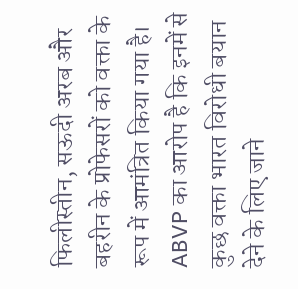फिलीस्तीन, सऊदी अरब और बहरीन के प्रोफेसरों को वक्ता के रूप में आमंत्रित किया गया है। ABVP का आरोप है कि इनमें से कुछ वक्ता भारत विरोधी बयान देने के लिए जाने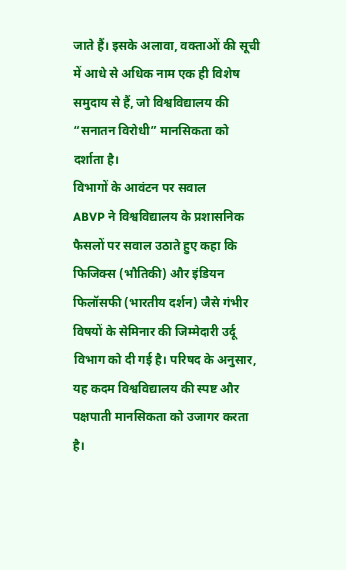जाते हैं। इसके अलावा, वक्ताओं की सूची में आधे से अधिक नाम एक ही विशेष समुदाय से हैं, जो विश्वविद्यालय की “सनातन विरोधी” मानसिकता को दर्शाता है।
विभागों के आवंटन पर सवाल
ABVP ने विश्वविद्यालय के प्रशासनिक फैसलों पर सवाल उठाते हुए कहा कि फिजिक्स (भौतिकी) और इंडियन फिलॉसफी (भारतीय दर्शन) जैसे गंभीर विषयों के सेमिनार की जिम्मेदारी उर्दू विभाग को दी गई है। परिषद के अनुसार, यह कदम विश्वविद्यालय की स्पष्ट और पक्षपाती मानसिकता को उजागर करता है।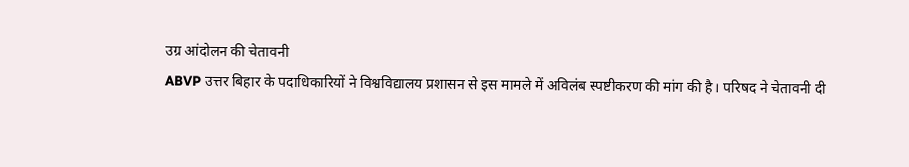उग्र आंदोलन की चेतावनी
ABVP उत्तर बिहार के पदाधिकारियों ने विश्वविद्यालय प्रशासन से इस मामले में अविलंब स्पष्टीकरण की मांग की है। परिषद ने चेतावनी दी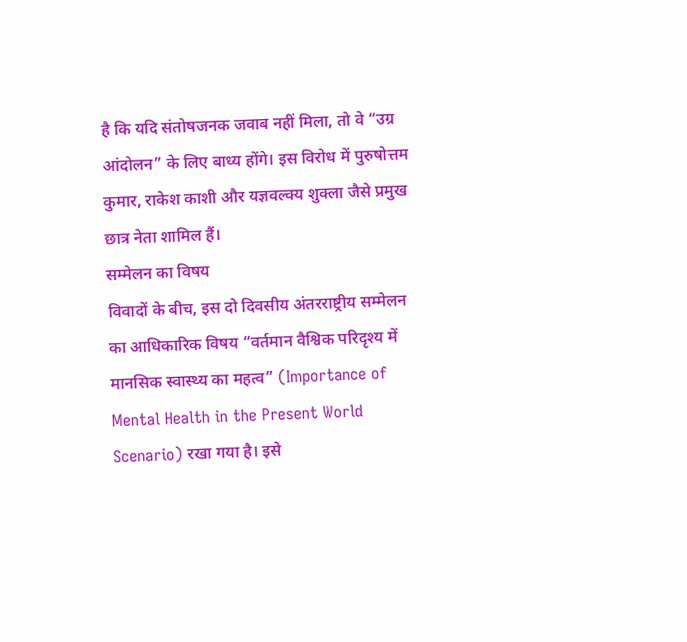है कि यदि संतोषजनक जवाब नहीं मिला, तो वे “उग्र आंदोलन” के लिए बाध्य होंगे। इस विरोध में पुरुषोत्तम कुमार, राकेश काशी और यज्ञवल्क्य शुक्ला जैसे प्रमुख छात्र नेता शामिल हैं।
सम्मेलन का विषय
विवादों के बीच, इस दो दिवसीय अंतरराष्ट्रीय सम्मेलन का आधिकारिक विषय “वर्तमान वैश्विक परिदृश्य में मानसिक स्वास्थ्य का महत्व” (Importance of Mental Health in the Present World Scenario) रखा गया है। इसे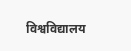विश्वविद्यालय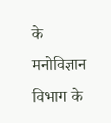के मनोविज्ञान विभाग के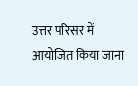उत्तर परिसर में आयोजित किया जाना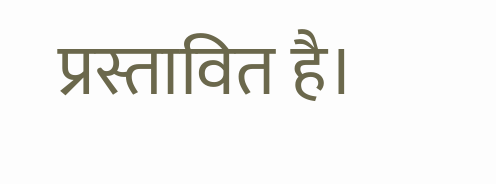प्रस्तावित है।